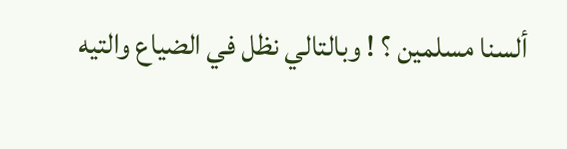ألسنا مسلمين ؟ ! وبالتالي نظل في الضياع والتيه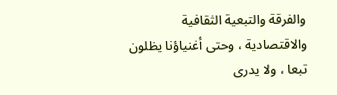والفرقة والتبعية الثقافية والاقتصادية ، وحتى أغنياؤنا يظلون تبعا ، ولا يدرى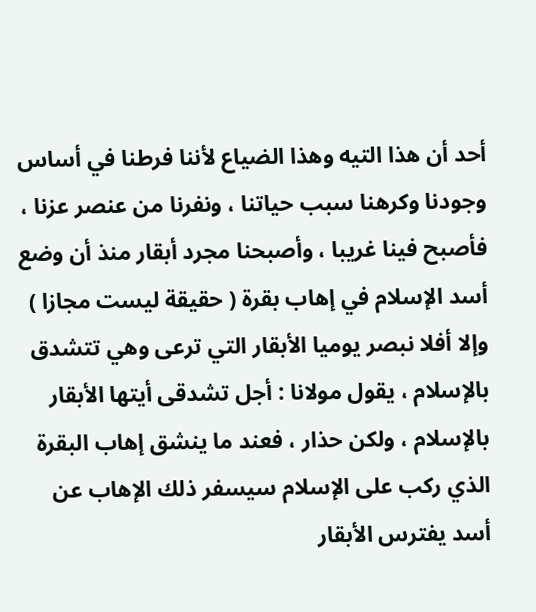أحد أن هذا التيه وهذا الضياع لأننا فرطنا في أساس وجودنا وكرهنا سبب حياتنا ، ونفرنا من عنصر عزنا ، فأصبح فينا غريبا ، وأصبحنا مجرد أبقار منذ أن وضع أسد الإسلام في إهاب بقرة ( حقيقة ليست مجازا ) وإلا أفلا نبصر يوميا الأبقار التي ترعى وهي تتشدق بالإسلام ، يقول مولانا : أجل تشدقى أيتها الأبقار بالإسلام ، ولكن حذار ، فعند ما ينشق إهاب البقرة الذي ركب على الإسلام سيسفر ذلك الإهاب عن أسد يفترس الأبقار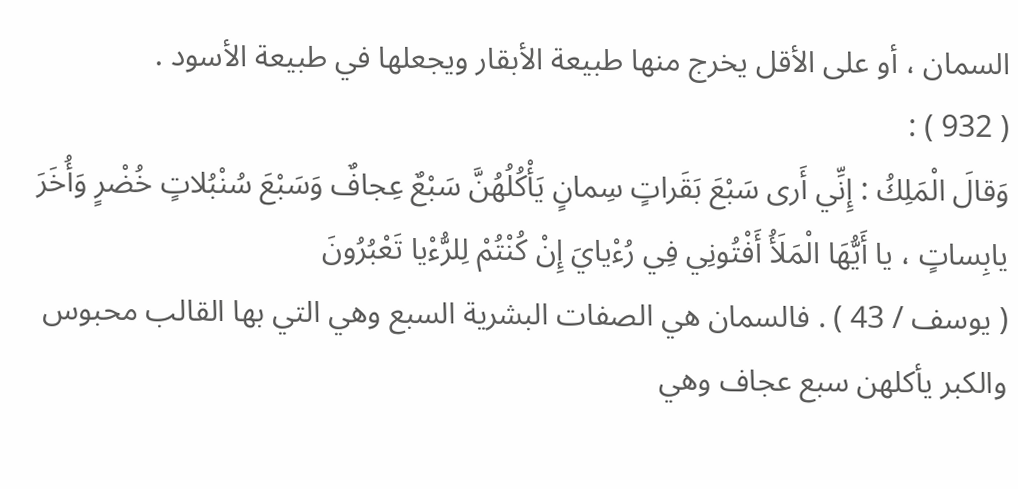السمان ، أو على الأقل يخرج منها طبيعة الأبقار ويجعلها في طبيعة الأسود .
( 932 ) :
وَقالَ الْمَلِكُ : إِنِّي أَرى سَبْعَ بَقَراتٍ سِمانٍ يَأْكُلُهُنَّ سَبْعٌ عِجافٌ وَسَبْعَ سُنْبُلاتٍ خُضْرٍ وَأُخَرَ يابِساتٍ ، يا أَيُّهَا الْمَلَأُ أَفْتُونِي فِي رُءْيايَ إِنْ كُنْتُمْ لِلرُّءْيا تَعْبُرُونَ
( يوسف / 43 ) . فالسمان هي الصفات البشرية السبع وهي التي بها القالب محبوس والكبر يأكلهن سبع عجاف وهي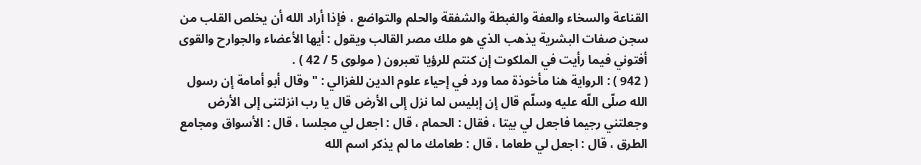القناعة والسخاء والعفة والغبطة والشفقة والحلم والتواضع ، فإذا أراد الله أن يخلص القلب من سجن صفات البشرية يذهب الذي هو ملك مصر القالب ويقول : أيها الأعضاء والجوارح والقوى أفتوني فيما رأيت في الملكوت إن كنتم للرؤيا تعبرون ( مولوى 5 / 42 ) .
( 942 ) : الرواية هنا مأخوذة مما ورد في إحياء علوم الدين للغزالي : " وقال أبو أمامة إن رسول الله صلّى اللّه عليه وسلّم قال إن إبليس لما نزل إلى الأرض قال يا رب انزلتنى إلى الأرض وجعلتني رجيما فاجعل لي بيتا ، فقال : الحمام ، قال : اجعل لي مجلسا ، قال : الأسواق ومجامع الطرق ، قال : اجعل لي طعاما ، قال : طعامك ما لم يذكر اسم الله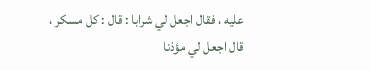عليه ، فقال اجعل لي شرابا : قال : كل مسكر ، قال اجعل لي مؤذنا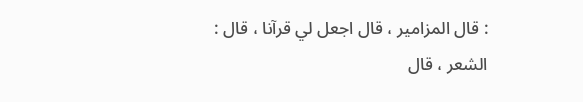: قال المزامير ، قال اجعل لي قرآنا ، قال :
الشعر ، قال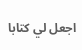اجعل لي كتابا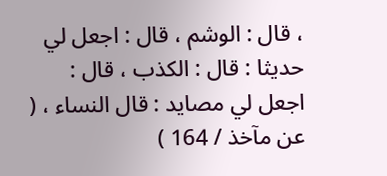، قال : الوشم ، قال : اجعل لي حديثا : قال : الكذب ، قال :
اجعل لي مصايد : قال النساء ، ( عن مآخذ / 164 )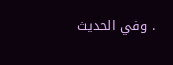. وفي الحديث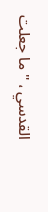القدسي ، " ما جعلت